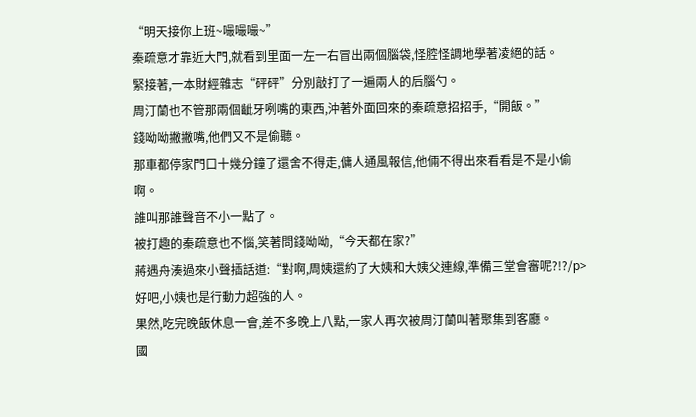“明天接你上班~嘬嘬嘬~”
秦疏意才靠近大門,就看到里面一左一右冒出兩個腦袋,怪腔怪調地學著凌絕的話。
緊接著,一本財經雜志“砰砰”分別敲打了一遍兩人的后腦勺。
周汀蘭也不管那兩個齜牙咧嘴的東西,沖著外面回來的秦疏意招招手,“開飯。”
錢呦呦撇撇嘴,他們又不是偷聽。
那車都停家門口十幾分鐘了還舍不得走,傭人通風報信,他倆不得出來看看是不是小偷啊。
誰叫那誰聲音不小一點了。
被打趣的秦疏意也不惱,笑著問錢呦呦,“今天都在家?”
蔣遇舟湊過來小聲插話道:“對啊,周姨還約了大姨和大姨父連線,準備三堂會審呢?!?/p>
好吧,小姨也是行動力超強的人。
果然,吃完晚飯休息一會,差不多晚上八點,一家人再次被周汀蘭叫著聚集到客廳。
國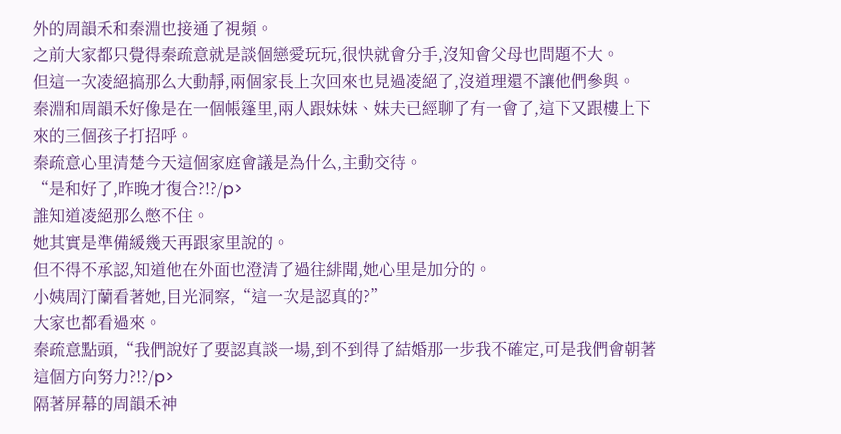外的周韻禾和秦淵也接通了視頻。
之前大家都只覺得秦疏意就是談個戀愛玩玩,很快就會分手,沒知會父母也問題不大。
但這一次凌絕搞那么大動靜,兩個家長上次回來也見過凌絕了,沒道理還不讓他們參與。
秦淵和周韻禾好像是在一個帳篷里,兩人跟妹妹、妹夫已經聊了有一會了,這下又跟樓上下來的三個孩子打招呼。
秦疏意心里清楚今天這個家庭會議是為什么,主動交待。
“是和好了,昨晚才復合?!?/p>
誰知道凌絕那么憋不住。
她其實是準備緩幾天再跟家里說的。
但不得不承認,知道他在外面也澄清了過往緋聞,她心里是加分的。
小姨周汀蘭看著她,目光洞察,“這一次是認真的?”
大家也都看過來。
秦疏意點頭,“我們說好了要認真談一場,到不到得了結婚那一步我不確定,可是我們會朝著這個方向努力?!?/p>
隔著屏幕的周韻禾神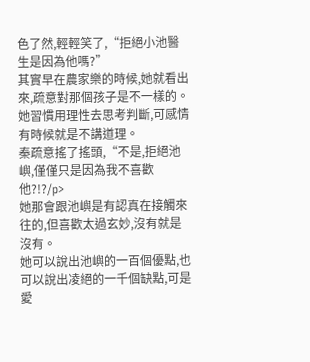色了然,輕輕笑了,“拒絕小池醫生是因為他嗎?”
其實早在農家樂的時候,她就看出來,疏意對那個孩子是不一樣的。
她習慣用理性去思考判斷,可感情有時候就是不講道理。
秦疏意搖了搖頭,“不是,拒絕池嶼,僅僅只是因為我不喜歡他?!?/p>
她那會跟池嶼是有認真在接觸來往的,但喜歡太過玄妙,沒有就是沒有。
她可以說出池嶼的一百個優點,也可以說出凌絕的一千個缺點,可是愛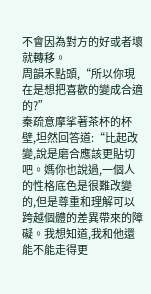不會因為對方的好或者壞就轉移。
周韻禾點頭,“所以你現在是想把喜歡的變成合適的?”
秦疏意摩挲著茶杯的杯壁,坦然回答道:“比起改變,說是磨合應該更貼切吧。媽你也說過,一個人的性格底色是很難改變的,但是尊重和理解可以跨越個體的差異帶來的障礙。我想知道,我和他還能不能走得更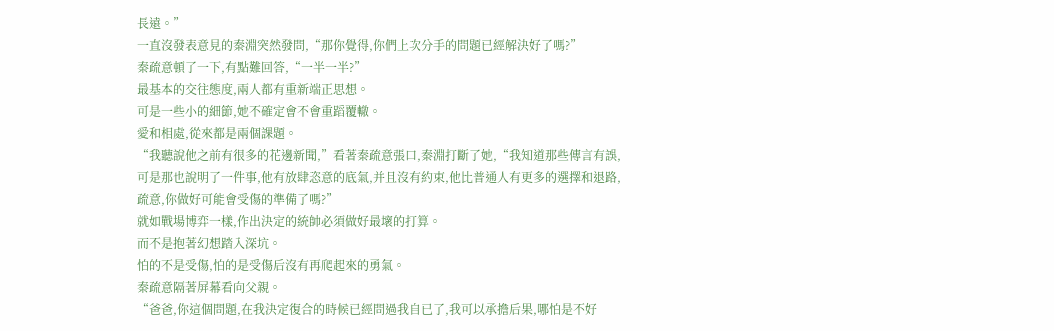長遠。”
一直沒發表意見的秦淵突然發問,“那你覺得,你們上次分手的問題已經解決好了嗎?”
秦疏意頓了一下,有點難回答,“一半一半?”
最基本的交往態度,兩人都有重新端正思想。
可是一些小的細節,她不確定會不會重蹈覆轍。
愛和相處,從來都是兩個課題。
“我聽說他之前有很多的花邊新聞,”看著秦疏意張口,秦淵打斷了她,“我知道那些傳言有誤,可是那也說明了一件事,他有放肆恣意的底氣,并且沒有約束,他比普通人有更多的選擇和退路,疏意,你做好可能會受傷的準備了嗎?”
就如戰場博弈一樣,作出決定的統帥必須做好最壞的打算。
而不是抱著幻想踏入深坑。
怕的不是受傷,怕的是受傷后沒有再爬起來的勇氣。
秦疏意隔著屏幕看向父親。
“爸爸,你這個問題,在我決定復合的時候已經問過我自已了,我可以承擔后果,哪怕是不好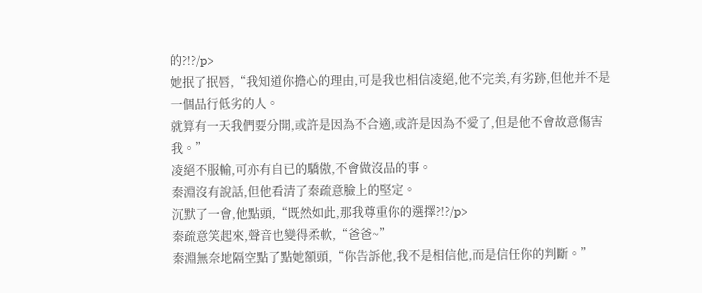的?!?/p>
她抿了抿唇,“我知道你擔心的理由,可是我也相信凌絕,他不完美,有劣跡,但他并不是一個品行低劣的人。
就算有一天我們要分開,或許是因為不合適,或許是因為不愛了,但是他不會故意傷害我。”
凌絕不服輸,可亦有自已的驕傲,不會做沒品的事。
秦淵沒有說話,但他看清了秦疏意臉上的堅定。
沉默了一會,他點頭,“既然如此,那我尊重你的選擇?!?/p>
秦疏意笑起來,聲音也變得柔軟,“爸爸~”
秦淵無奈地隔空點了點她額頭,“你告訴他,我不是相信他,而是信任你的判斷。”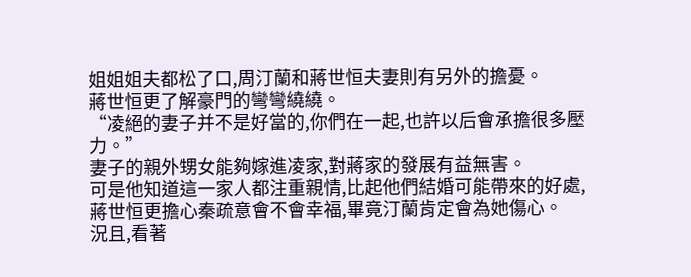姐姐姐夫都松了口,周汀蘭和蔣世恒夫妻則有另外的擔憂。
蔣世恒更了解豪門的彎彎繞繞。
“凌絕的妻子并不是好當的,你們在一起,也許以后會承擔很多壓力。”
妻子的親外甥女能夠嫁進凌家,對蔣家的發展有益無害。
可是他知道這一家人都注重親情,比起他們結婚可能帶來的好處,蔣世恒更擔心秦疏意會不會幸福,畢竟汀蘭肯定會為她傷心。
況且,看著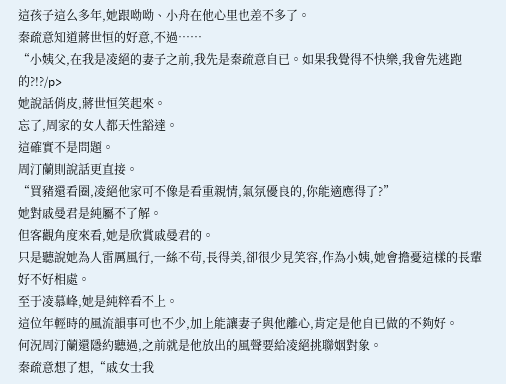這孩子這么多年,她跟呦呦、小舟在他心里也差不多了。
秦疏意知道蔣世恒的好意,不過……
“小姨父,在我是凌絕的妻子之前,我先是秦疏意自已。如果我覺得不快樂,我會先逃跑的?!?/p>
她說話俏皮,蔣世恒笑起來。
忘了,周家的女人都天性豁達。
這確實不是問題。
周汀蘭則說話更直接。
“買豬還看圈,凌絕他家可不像是看重親情,氣氛優良的,你能適應得了?”
她對戚曼君是純屬不了解。
但客觀角度來看,她是欣賞戚曼君的。
只是聽說她為人雷厲風行,一絲不茍,長得美,卻很少見笑容,作為小姨,她會擔憂這樣的長輩好不好相處。
至于凌慕峰,她是純粹看不上。
這位年輕時的風流韻事可也不少,加上能讓妻子與他離心,肯定是他自已做的不夠好。
何況周汀蘭還隱約聽過,之前就是他放出的風聲要給凌絕挑聯姻對象。
秦疏意想了想,“戚女士我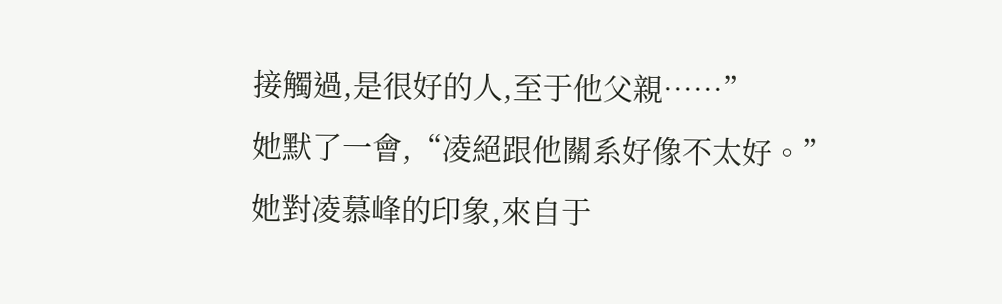接觸過,是很好的人,至于他父親……”
她默了一會,“凌絕跟他關系好像不太好。”
她對凌慕峰的印象,來自于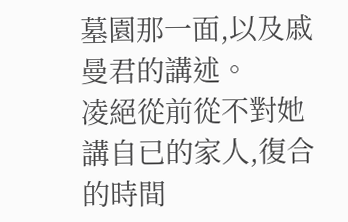墓園那一面,以及戚曼君的講述。
凌絕從前從不對她講自已的家人,復合的時間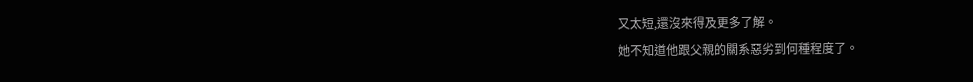又太短,還沒來得及更多了解。
她不知道他跟父親的關系惡劣到何種程度了。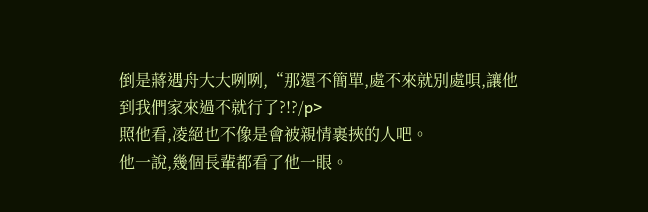倒是蔣遇舟大大咧咧,“那還不簡單,處不來就別處唄,讓他到我們家來過不就行了?!?/p>
照他看,凌絕也不像是會被親情裹挾的人吧。
他一說,幾個長輩都看了他一眼。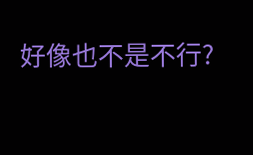好像也不是不行?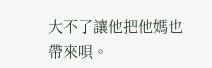大不了讓他把他媽也帶來唄。